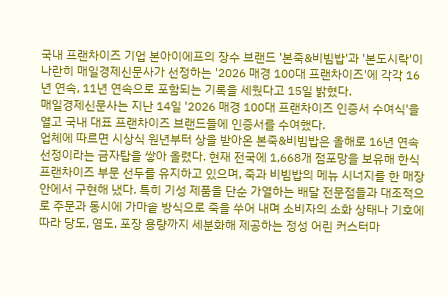국내 프랜차이즈 기업 본아이에프의 장수 브랜드 '본죽&비빔밥'과 '본도시락'이 나란히 매일경제신문사가 선정하는 '2026 매경 100대 프랜차이즈'에 각각 16년 연속, 11년 연속으로 포함되는 기록을 세웠다고 15일 밝혔다.
매일경제신문사는 지난 14일 '2026 매경 100대 프랜차이즈 인증서 수여식'을 열고 국내 대표 프랜차이즈 브랜드들에 인증서를 수여했다.
업체에 따르면 시상식 원년부터 상을 받아온 본죽&비빔밥은 올해로 16년 연속 선정이라는 금자탑을 쌓아 올렸다. 현재 전국에 1,668개 점포망을 보유해 한식 프랜차이즈 부문 선두를 유지하고 있으며, 죽과 비빔밥의 메뉴 시너지를 한 매장 안에서 구현해 냈다. 특히 기성 제품을 단순 가열하는 배달 전문점들과 대조적으로 주문과 동시에 가마솥 방식으로 죽을 쑤어 내며 소비자의 소화 상태나 기호에 따라 당도, 염도, 포장 용량까지 세분화해 제공하는 정성 어린 커스터마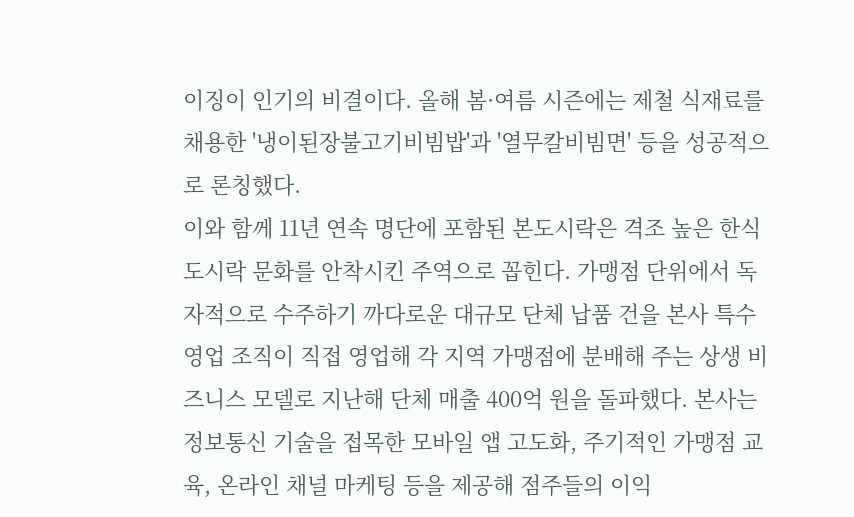이징이 인기의 비결이다. 올해 봄·여름 시즌에는 제철 식재료를 채용한 '냉이된장불고기비빔밥'과 '열무칼비빔면' 등을 성공적으로 론칭했다.
이와 함께 11년 연속 명단에 포함된 본도시락은 격조 높은 한식 도시락 문화를 안착시킨 주역으로 꼽힌다. 가맹점 단위에서 독자적으로 수주하기 까다로운 대규모 단체 납품 건을 본사 특수 영업 조직이 직접 영업해 각 지역 가맹점에 분배해 주는 상생 비즈니스 모델로 지난해 단체 매출 400억 원을 돌파했다. 본사는 정보통신 기술을 접목한 모바일 앱 고도화, 주기적인 가맹점 교육, 온라인 채널 마케팅 등을 제공해 점주들의 이익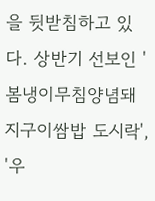을 뒷받침하고 있다. 상반기 선보인 '봄냉이무침양념돼지구이쌈밥 도시락', '우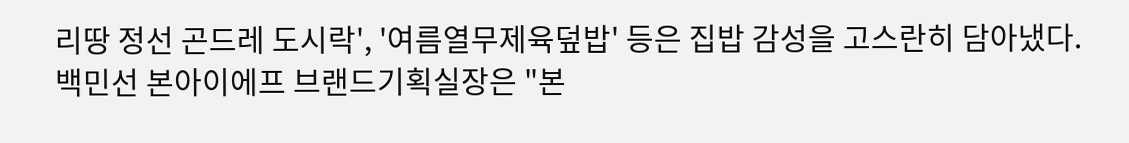리땅 정선 곤드레 도시락', '여름열무제육덮밥' 등은 집밥 감성을 고스란히 담아냈다.
백민선 본아이에프 브랜드기획실장은 "본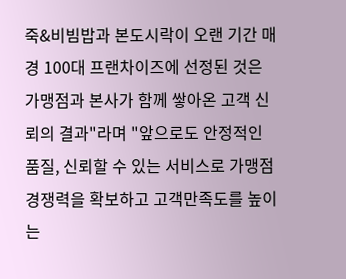죽&비빔밥과 본도시락이 오랜 기간 매경 100대 프랜차이즈에 선정된 것은 가맹점과 본사가 함께 쌓아온 고객 신뢰의 결과"라며 "앞으로도 안정적인 품질, 신뢰할 수 있는 서비스로 가맹점 경쟁력을 확보하고 고객만족도를 높이는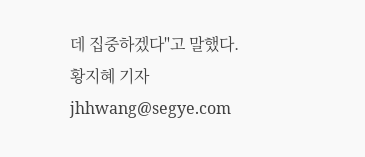데 집중하겠다"고 말했다.
황지혜 기자 jhhwang@segye.com